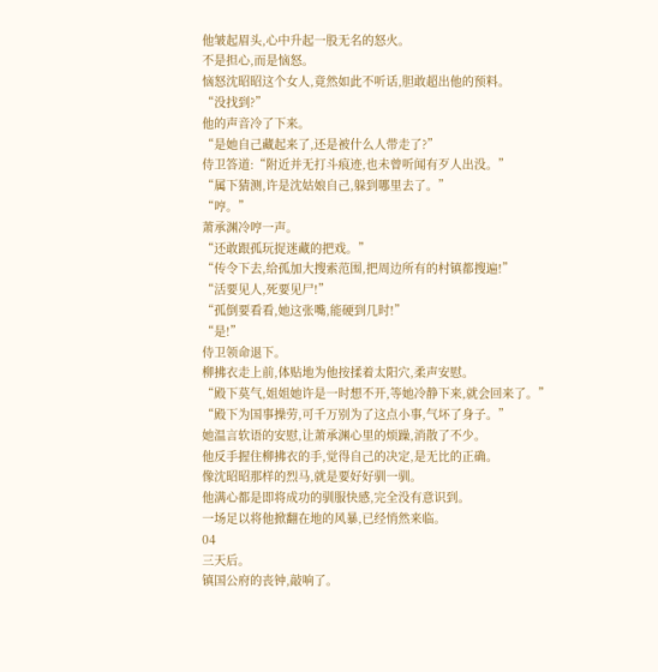他皱起眉头,心中升起一股无名的怒火。
不是担心,而是恼怒。
恼怒沈昭昭这个女人,竟然如此不听话,胆敢超出他的预料。
“没找到?”
他的声音冷了下来。
“是她自己藏起来了,还是被什么人带走了?”
侍卫答道:“附近并无打斗痕迹,也未曾听闻有歹人出没。”
“属下猜测,许是沈姑娘自己,躲到哪里去了。”
“哼。”
萧承渊冷哼一声。
“还敢跟孤玩捉迷藏的把戏。”
“传令下去,给孤加大搜索范围,把周边所有的村镇都搜遍!”
“活要见人,死要见尸!”
“孤倒要看看,她这张嘴,能硬到几时!”
“是!”
侍卫领命退下。
柳拂衣走上前,体贴地为他按揉着太阳穴,柔声安慰。
“殿下莫气,姐姐她许是一时想不开,等她冷静下来,就会回来了。”
“殿下为国事操劳,可千万别为了这点小事,气坏了身子。”
她温言软语的安慰,让萧承渊心里的烦躁,消散了不少。
他反手握住柳拂衣的手,觉得自己的决定,是无比的正确。
像沈昭昭那样的烈马,就是要好好驯一驯。
他满心都是即将成功的驯服快感,完全没有意识到。
一场足以将他掀翻在地的风暴,已经悄然来临。
04
三天后。
镇国公府的丧钟,敲响了。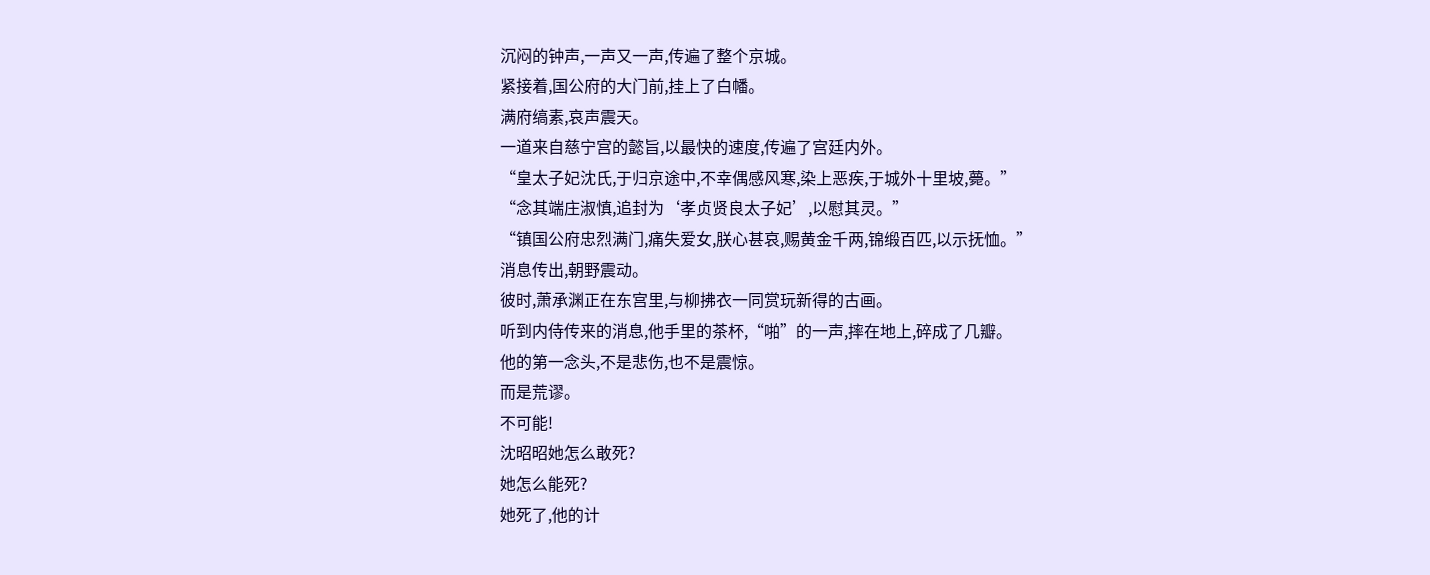沉闷的钟声,一声又一声,传遍了整个京城。
紧接着,国公府的大门前,挂上了白幡。
满府缟素,哀声震天。
一道来自慈宁宫的懿旨,以最快的速度,传遍了宫廷内外。
“皇太子妃沈氏,于归京途中,不幸偶感风寒,染上恶疾,于城外十里坡,薨。”
“念其端庄淑慎,追封为‘孝贞贤良太子妃’,以慰其灵。”
“镇国公府忠烈满门,痛失爱女,朕心甚哀,赐黄金千两,锦缎百匹,以示抚恤。”
消息传出,朝野震动。
彼时,萧承渊正在东宫里,与柳拂衣一同赏玩新得的古画。
听到内侍传来的消息,他手里的茶杯,“啪”的一声,摔在地上,碎成了几瓣。
他的第一念头,不是悲伤,也不是震惊。
而是荒谬。
不可能!
沈昭昭她怎么敢死?
她怎么能死?
她死了,他的计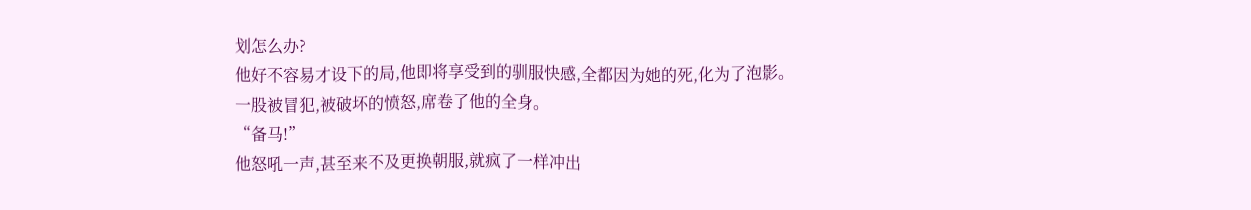划怎么办?
他好不容易才设下的局,他即将享受到的驯服快感,全都因为她的死,化为了泡影。
一股被冒犯,被破坏的愤怒,席卷了他的全身。
“备马!”
他怒吼一声,甚至来不及更换朝服,就疯了一样冲出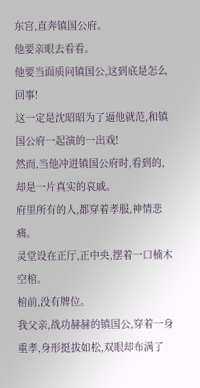东宫,直奔镇国公府。
他要亲眼去看看。
他要当面质问镇国公,这到底是怎么回事!
这一定是沈昭昭为了逼他就范,和镇国公府一起演的一出戏!
然而,当他冲进镇国公府时,看到的,却是一片真实的哀戚。
府里所有的人,都穿着孝服,神情悲痛。
灵堂设在正厅,正中央,摆着一口楠木空棺。
棺前,没有牌位。
我父亲,战功赫赫的镇国公,穿着一身重孝,身形挺拔如松,双眼却布满了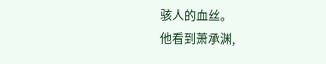骇人的血丝。
他看到萧承渊,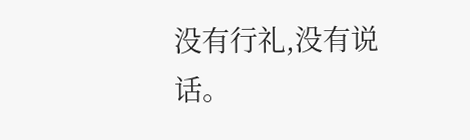没有行礼,没有说话。